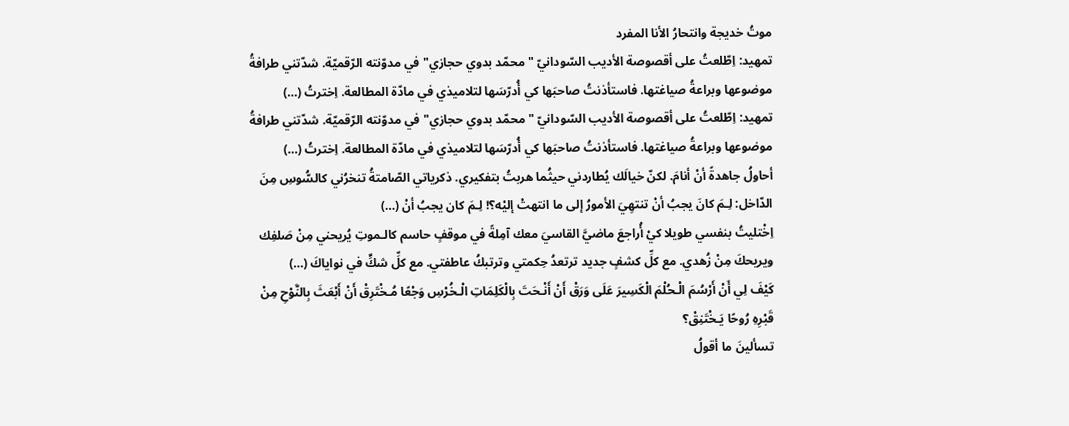موتُ خديجة وانتحارُ الأنا المفرد
تمهيد: اِطّلعتُ على أقصوصة الأديب السّودانيّ "محمّد بدوي حجازي" في مدوّنته الرّقميّة. شدّتني طرافةُ موضوعها وبراعةُ صياغتها. فاستأذنتُ صاحبَها كي أُدرّسَها لتلاميذي في مادّة المطالعة. اِخترتُ (…)
تمهيد: اِطّلعتُ على أقصوصة الأديب السّودانيّ "محمّد بدوي حجازي" في مدوّنته الرّقميّة. شدّتني طرافةُ موضوعها وبراعةُ صياغتها. فاستأذنتُ صاحبَها كي أُدرّسَها لتلاميذي في مادّة المطالعة. اِخترتُ (…)
أحاولُ جاهدةً أنْ أنامَ. لكنّ خيالَك يُطاردني حيثُما هربتُ بتفكيري. ذكرياتي الصّامتةُ تنخرُني كالسُّوسِ مِنَ الدّاخل: لِـمَ كانَ يجبُ أنْ تنتهِيَ الأمورُ إلى ما انتهتْ إليْه؟! لِـمَ كان يجبُ أنْ (…)
اِخْتليتُ بنفسي طويلا كيْ أُراجعَ ماضيَّ القاسيَ معك آمِلةً في موقفٍ حاسم كالـموتِ يُريحني مِنْ صَلفِك ويريحكَ مِنْ زُهدي. مع كلِّ كشفٍ جديد ترتعدُ حِكمتي وترتبكُ عاطفتي. مع كلِّ شكٍّ في نواياكَ (…)
كَيْفَ لِي أَنْ أَرْسُمَ الْـحُلْمَ الْكَسِيرَ عَلَى وَرَقْ أَنْ أَنْـحَتَ بِالْكَلِمَاتِ الْـخُرْسِ وَجْعًا مُـخْتَرِقْ أَنْ أَبْعَثَ بِالنَّوْحِ مِنْ قَبْرِهِ رُوحًا يَـخْتَنِقْ؟
تسألينَ ما أقولُ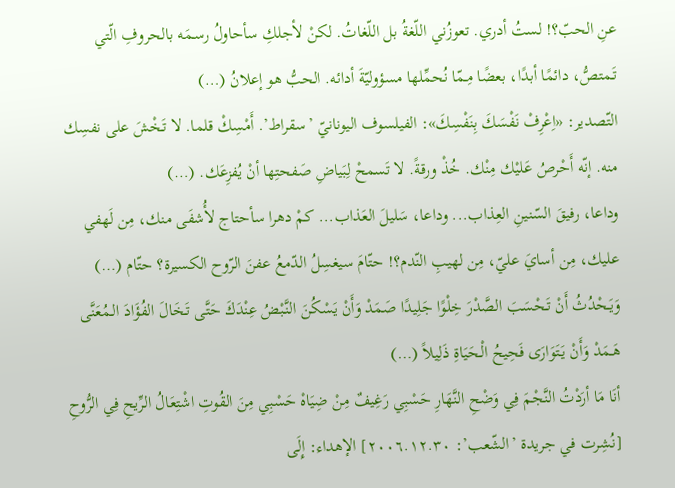عنِ الحبّ؟! لستُ أدري. تعوزُني اللّغةُ بل اللّغاتُ. لكنْ لأجلكِ سأحاولُ رسـمَه بالحروفِ الّتي تَـمتصُّ، دائمًا أبدًا، بعضًا مِـمّا نُحمِّلها مسؤوليّةَ أدائه. الحبُّ هو إعلانُ (…)
التّصدير: «اِعْرِفْ نَفْسَكَ بِنَفْسِكَ»: الفيلسوف اليونانيّ ’سقراط’. أَمْسِكْ قلما. لا تَـخْشَ على نفسِك منه. إنّه أَحْرصُ عَليْك مِنْك. خُذْ ورقةً. لا تَسمحْ لِبَياضِ صَفحتِها أنْ يُفزِعَك. (…)
وداعا، رفيقَ السّنينِ العِذاب... وداعا، سَليلَ العَذاب... كمْ دهرا سأحتاج لأُشفَى منك، مِن لَهفي عليك، مِن أسايَ عليّ، مِن لهيبِ النّدم؟! حتّامَ سيغسِلُ الدّمعُ عفنَ الرّوح الكسيرة؟ حتّام (…)
وَيَـحْدُثُ أَنْ تَـحْسَبَ الصَّدْرَ خِلْوًا جَلِيدًا صَمَدْ وَأَنْ يَسْكُنَ النَّبْضُ عِنْدَكَ حَتَّى تَـخَالَ الفُؤَادَ الـمُعَنَّى هَـمَدْ وَأَنْ يَتَوَارَى فَحِيحُ الْـحَيَاةِ ذَلِيلاً (…)
أنَا مَا أرَدْتُ النَّجْمَ فِي وَضْحِ النَّهَارِ حَسْبِي رَغِيفٌ مِنْ ضِيَاهْ حَسْبِي مِنَ القُوتِ اشْتِعَالُ الرِّيحِ فِي الرُّوحِ
[نُشِرت في جريدة ’الشّعب’: ٢٠٠٦.١٢.٣٠] الإهداء: إِلَى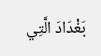بَغْدَادَ الَّتِي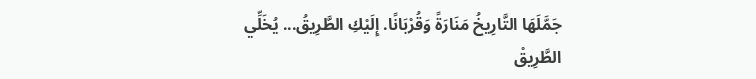جَمَّلَهَا التَّارِيخُ مَنَارَةً وَقُرْبَانًا. إِلَيْكِ الطَّرِيقُ... يُخَلِّي الطَّرِيقْ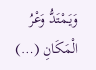وَيَـمْتَدُّ وَعْرُ الْمَكَانِ (…)